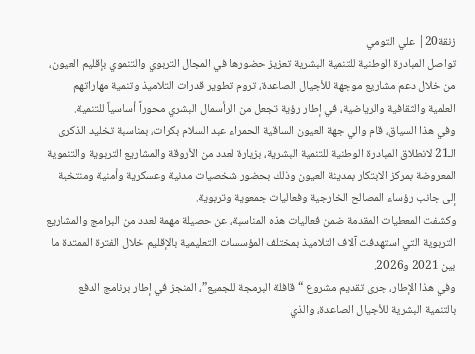زنقة20| علي التومي
تواصل المبادرة الوطنية للتنمية البشرية تعزيز حضورها في المجال التربوي والتنموي بإقليم العيون، من خلال دعم مشاريع موجهة للأجيال الصاعدة، تروم تطوير قدرات التلاميذ وتنمية مهاراتهم العلمية والثقافية والرياضية، في إطار رؤية تجعل من الرأسمال البشري محوراً أساسياً للتنمية.
وفي هذا السياق، قام والي جهة العيون الساقية الحمراء عبد السلام بكرات، بمناسبة تخليد الذكرى الـ21 لانطلاق المبادرة الوطنية للتنمية البشرية، بزيارة لعدد من الأروقة والمشاريع التربوية والتنموية المعروضة بمركز الابتكار بمدينة العيون وذلك بحضور شخصيات مدنية وعسكرية وأمنية ومنتخبة إلى جانب رؤساء المصالح الخارجية وفعاليات جمعوية وتربوية.
وكشفت المعطيات المقدمة ضمن فعاليات هذه المناسبة، عن حصيلة مهمة لعدد من البرامج والمشاريع التربوية التي استهدفت آلاف التلاميذ بمختلف المؤسسات التعليمية بالإقليم خلال الفترة الممتدة ما بين 2021 و2026.
وفي هذا الإطار، جرى تقديم مشروع “قافلة البرمجة للجميع”، المنجز في إطار برنامج الدفع بالتنمية البشرية للأجيال الصاعدة، والذي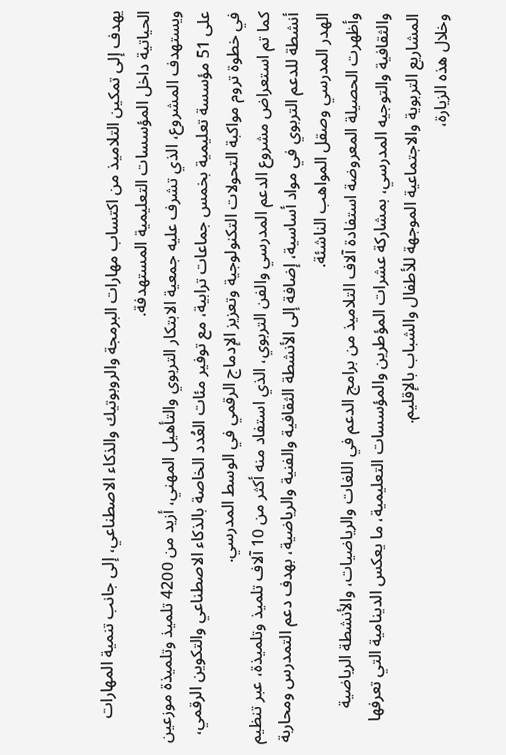يهدف إلى تمكين التلاميذ من اكتساب مهارات البرمجة والروبوتيك والذكاء الاصطناعي، إلى جانب تنمية المهارات الحياتية داخل المؤسسات التعليمية المستهدفة.
ويستهدف المشروع، الذي تشرف عليه جمعية الابتكار التربوي والتأهيل المهني، أزيد من 4200 تلميذ وتلميذة موزعين على 51 مؤسسة تعليمية بخمس جماعات ترابية، مع توفير مئات العُدد الخاصة بالذكاء الاصطناعي والتكوين الرقمي، في خطوة تروم مواكبة التحولات التكنولوجية وتعزيز الإدماج الرقمي في الوسط المدرسي.
كما تم استعراض مشروع الدعم المدرسي والفن التربوي، الذي استفاد منه أكثر من 10 آلاف تلميذ وتلميذة، عبر تنظيم أنشطة للدعم التربوي في مواد أساسية، إضافة إلى الأنشطة الثقافية والفنية والرياضية، بهدف دعم التمدرس ومحاربة الهدر المدرسي وصقل المواهب الناشئة.
وأظهرت الحصيلة المعروضة استفادة آلاف التلاميذ من برامج الدعم في اللغات والرياضيات، والأنشطة الرياضية والثقافية والتوجيه المدرسي، بمشاركة عشرات المؤطرين والمؤسسات التعليمية، ما يعكس الدينامية التي تعرفها المشاريع التربوية والاجتماعية الموجهة للأطفال والشباب بالإقليم.
وخلال هذه الزيارة،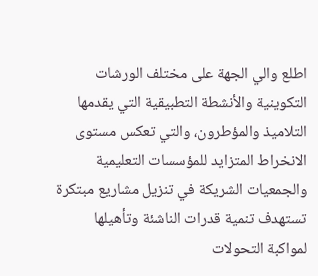اطلع والي الجهة على مختلف الورشات التكوينية والأنشطة التطبيقية التي يقدمها التلاميذ والمؤطرون، والتي تعكس مستوى الانخراط المتزايد للمؤسسات التعليمية والجمعيات الشريكة في تنزيل مشاريع مبتكرة تستهدف تنمية قدرات الناشئة وتأهيلها لمواكبة التحولات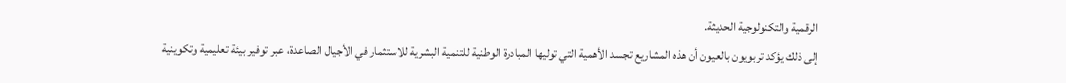الرقمية والتكنولوجية الحديثة.
إلى ذلك يؤكد تربويون بالعيون أن هذه المشاريع تجسد الأهمية التي توليها المبادرة الوطنية للتنمية البشرية للاستثمار في الأجيال الصاعدة، عبر توفير بيئة تعليمية وتكوينية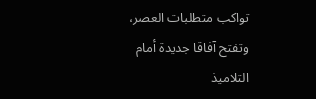تواكب متطلبات العصر، وتفتح آفاقا جديدة أمام التلاميذ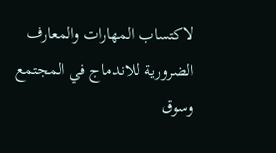لاكتساب المهارات والمعارف الضرورية للاندماج في المجتمع وسوق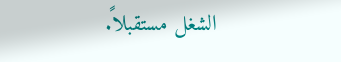الشغل مستقبلاً.